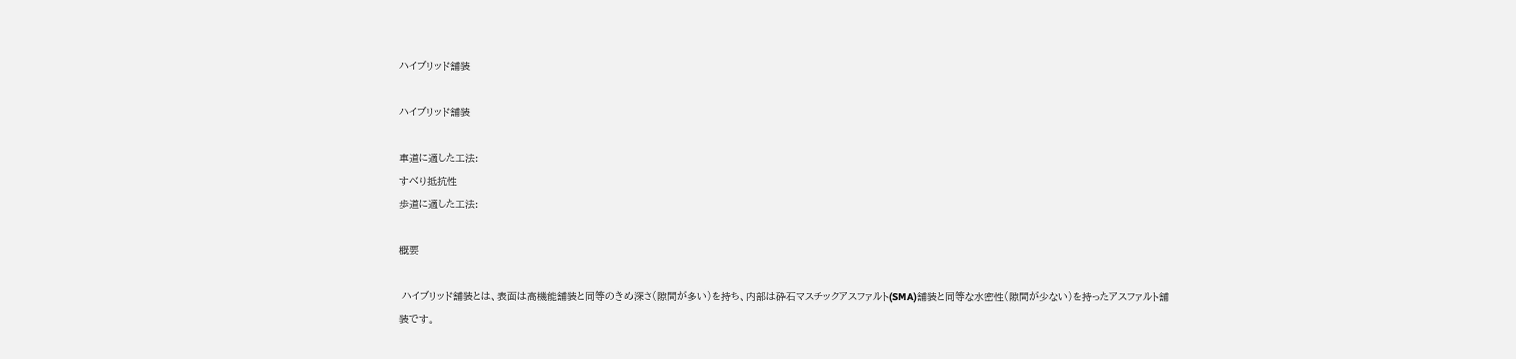ハイブリッド舗装

ハイブリッド舗装

車道に適した工法:
すべり抵抗性
歩道に適した工法:

概要

 ハイブリッド舗装とは、表面は高機能舗装と同等のきめ深さ(隙間が多い)を持ち、内部は砕石マスチックアスファルト(SMA)舗装と同等な水密性(隙間が少ない)を持ったアスファルト舗装です。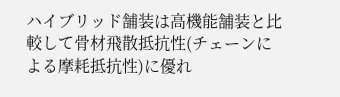ハイブリッド舗装は高機能舗装と比較して骨材飛散抵抗性(チェーンによる摩耗抵抗性)に優れ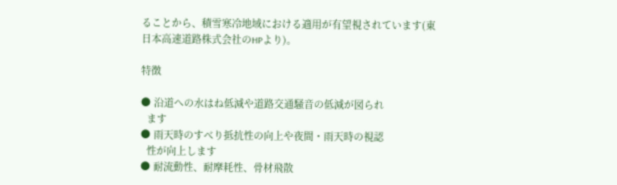ることから、積雪寒冷地域における適用が有望視されています(東日本高速道路株式会社のHPより)。

特徴

● 沿道への水はね低減や道路交通騒音の低減が図られ
  ます
● 雨天時のすべり抵抗性の向上や夜間・雨天時の視認
  性が向上します
● 耐流動性、耐摩耗性、骨材飛散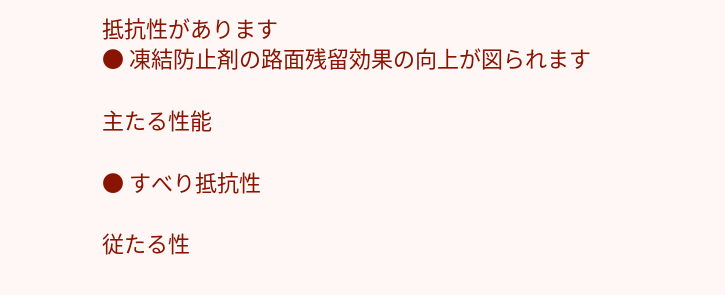抵抗性があります
● 凍結防止剤の路面残留効果の向上が図られます

主たる性能

● すべり抵抗性

従たる性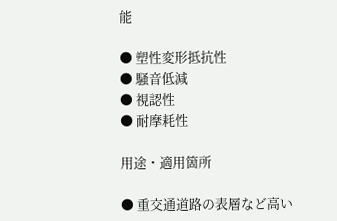能

● 塑性変形抵抗性
● 騒音低減
● 視認性
● 耐摩耗性

用途・適用箇所

● 重交通道路の表層など高い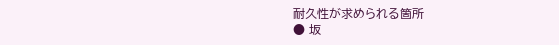耐久性が求められる箇所
● 坂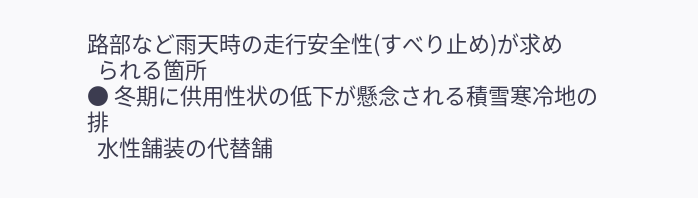路部など雨天時の走行安全性(すべり止め)が求め
  られる箇所
● 冬期に供用性状の低下が懸念される積雪寒冷地の排
  水性舗装の代替舗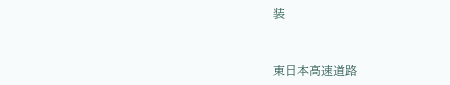装



東日本高速道路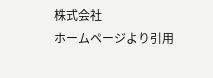株式会社
ホームページより引用